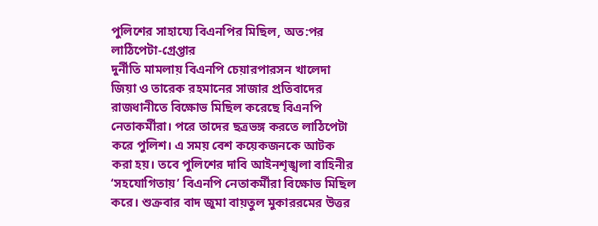পুলিশের সাহায্যে বিএনপির মিছিল, অত:পর লাঠিপেটা-গ্রেপ্তার
দুর্নীতি মামলায় বিএনপি চেয়ারপারসন খালেদা জিয়া ও তারেক রহমানের সাজার প্রতিবাদের রাজধানীতে বিক্ষোভ মিছিল করেছে বিএনপি নেতাকর্মীরা। পরে তাদের ছত্রভঙ্গ করতে লাঠিপেটা করে পুলিশ। এ সময় বেশ কয়েকজনকে আটক করা হয়। তবে পুলিশের দাবি আইনশৃঙ্খলা বাহিনীর ‘সহযোগিতায়’ বিএনপি নেতাকর্মীরা বিক্ষোভ মিছিল করে। শুক্রবার বাদ জুমা বায়তুল মুকাররমের উত্তর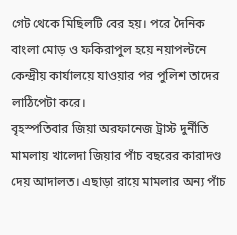গেট থেকে মিছিলটি বের হয়। পরে দৈনিক বাংলা মোড় ও ফকিরাপুল হয়ে নয়াপল্টনে কেন্দ্রীয় কার্যালয়ে যাওয়ার পর পুলিশ তাদের লাঠিপেটা করে।
বৃহস্পতিবার জিয়া অরফানেজ ট্রাস্ট দুর্নীতি মামলায় খালেদা জিয়ার পাঁচ বছরের কারাদণ্ড দেয় আদালত। এছাড়া রায়ে মামলার অন্য পাঁচ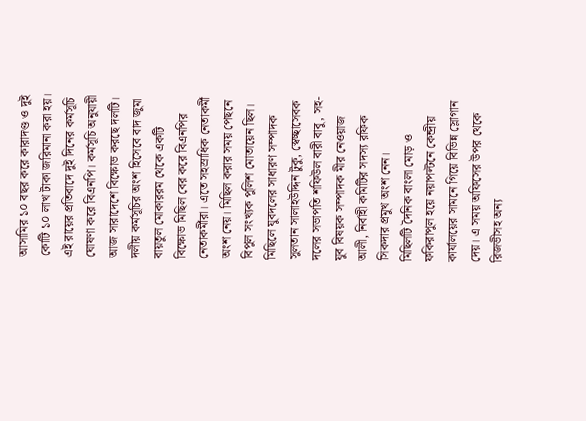আসামির ১০ বছর করে কারাদণ্ড ও দুই কোটি ১০ লাখ টাকা জরিমানা করা হয়। এই রায়ের প্রতিবাদে দুই দিনের কর্মসূচি ঘোষণা করে বিএনপি। কর্মসূচি অনুযায়ী আজ সারাদেশে বিক্ষোভ করছে দলটি।
দলীয় কর্মসূচির অংশ হিসেবে বাদ জুমা বায়তুল মোকাররম থেকে একটি বিক্ষোভ মিছিল বের করে বিএনপির নেতাকর্মীরা। এতে সহস্রাধিক নেতাকর্মী অংশ নেয়। মিছিল করার সময় পেছনে বিপুল সংখ্যক পুলিশ মোতায়েন ছিল।
মিছিলে যুবদলের সাধারণ সম্পাদক সুলতান সালাহউদ্দিন টুকু, স্বেচ্ছাসেবক দলের সভাপতি শফিউল বারী বাবু, সহ-যুব বিষয়ক সম্পাদক মীর নেওয়াজ আলী, নির্বাহী কমিটির সদস্য রফিক সিকদার প্রমুখ অংশ নেন।
মিছিলটি দৈনিক বাংলা মোড় ও ফকিরাপুল হয়ে নয়াপল্টনে কেন্দ্রীয় কার্যালয়ের সামনে গিয়ে বিভিন্ন স্লোগান দেয়। এ সময় অফিসের উপর থেকে রিজভীসহ অন্য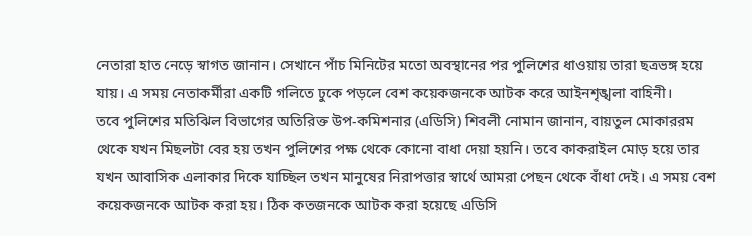নেতারা হাত নেড়ে স্বাগত জানান। সেখানে পাঁচ মিনিটের মতো অবস্থানের পর পুলিশের ধাওয়ায় তারা ছত্রভঙ্গ হয়ে যায়। এ সময় নেতাকর্মীরা একটি গলিতে ঢুকে পড়লে বেশ কয়েকজনকে আটক করে আইনশৃঙ্খলা বাহিনী।
তবে পুলিশের মতিঝিল বিভাগের অতিরিক্ত উপ-কমিশনার (এডিসি) শিবলী নোমান জানান, বায়তুল মোকাররম থেকে যখন মিছলটা বের হয় তখন পুলিশের পক্ষ থেকে কোনো বাধা দেয়া হয়নি। তবে কাকরাইল মোড় হয়ে তার যখন আবাসিক এলাকার দিকে যাচ্ছিল তখন মানুষের নিরাপত্তার স্বার্থে আমরা পেছন থেকে বাঁধা দেই। এ সময় বেশ কয়েকজনকে আটক করা হয়। ঠিক কতজনকে আটক করা হয়েছে এডিসি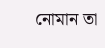নোমান তা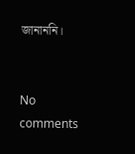জানাননি।


No comments